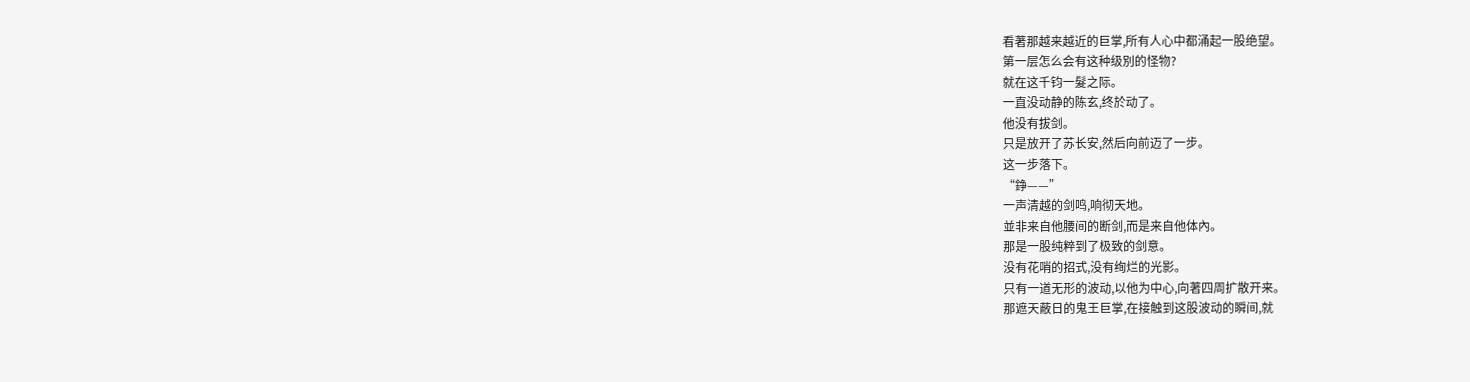看著那越来越近的巨掌,所有人心中都涌起一股绝望。
第一层怎么会有这种级別的怪物?
就在这千钧一髮之际。
一直没动静的陈玄,终於动了。
他没有拔剑。
只是放开了苏长安,然后向前迈了一步。
这一步落下。
“錚——”
一声清越的剑鸣,响彻天地。
並非来自他腰间的断剑,而是来自他体內。
那是一股纯粹到了极致的剑意。
没有花哨的招式,没有绚烂的光影。
只有一道无形的波动,以他为中心,向著四周扩散开来。
那遮天蔽日的鬼王巨掌,在接触到这股波动的瞬间,就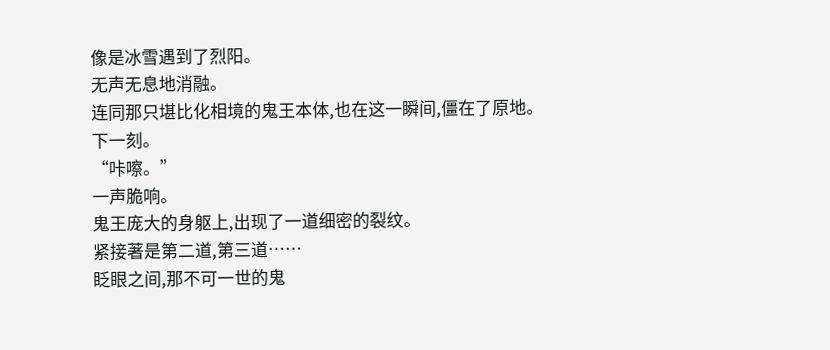像是冰雪遇到了烈阳。
无声无息地消融。
连同那只堪比化相境的鬼王本体,也在这一瞬间,僵在了原地。
下一刻。
“咔嚓。”
一声脆响。
鬼王庞大的身躯上,出现了一道细密的裂纹。
紧接著是第二道,第三道……
眨眼之间,那不可一世的鬼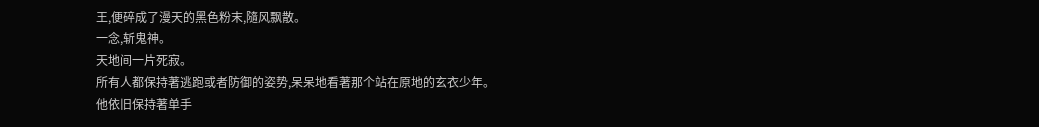王,便碎成了漫天的黑色粉末,隨风飘散。
一念,斩鬼神。
天地间一片死寂。
所有人都保持著逃跑或者防御的姿势,呆呆地看著那个站在原地的玄衣少年。
他依旧保持著单手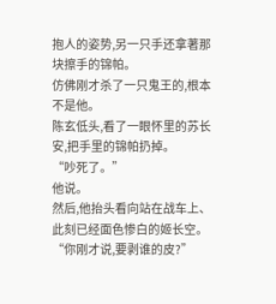抱人的姿势,另一只手还拿著那块擦手的锦帕。
仿佛刚才杀了一只鬼王的,根本不是他。
陈玄低头,看了一眼怀里的苏长安,把手里的锦帕扔掉。
“吵死了。”
他说。
然后,他抬头看向站在战车上、此刻已经面色惨白的姬长空。
“你刚才说,要剥谁的皮?”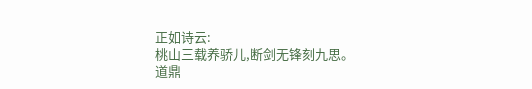正如诗云:
桃山三载养骄儿,断剑无锋刻九思。
道鼎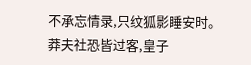不承忘情录,只纹狐影睡安时。
莽夫社恐皆过客,皇子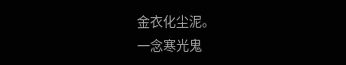金衣化尘泥。
一念寒光鬼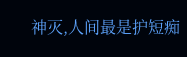神灭,人间最是护短痴